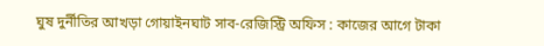ঘুষ দুর্নীতির আখড়া গোয়াইনঘাট সাব-রেজিস্ট্রি অফিস : কাজের আগে টাকা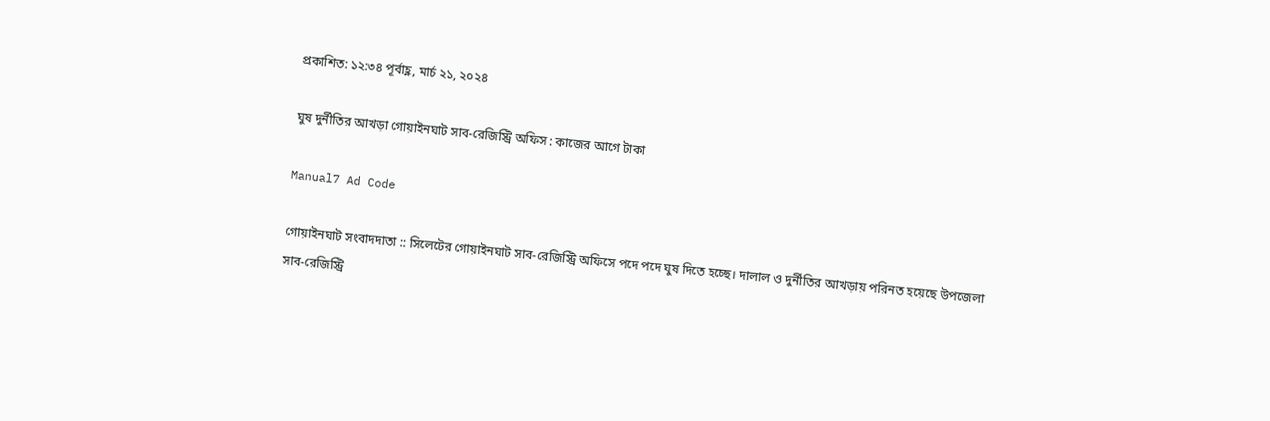প্রকাশিত: ১২:৩৪ পূর্বাহ্ণ, মার্চ ২১, ২০২৪

ঘুষ দুর্নীতির আখড়া গোয়াইনঘাট সাব-রেজিস্ট্রি অফিস : কাজের আগে টাকা

Manual7 Ad Code

গোয়াইনঘাট সংবাদদাতা :: সিলেটের গোয়াইনঘাট সাব-রেজিস্ট্রি অফিসে পদে পদে ঘুষ দিতে হচ্ছে। দালাল ও দুর্নীতির আখড়ায় পরিনত হয়েছে উপজেলা সাব-রেজিস্ট্রি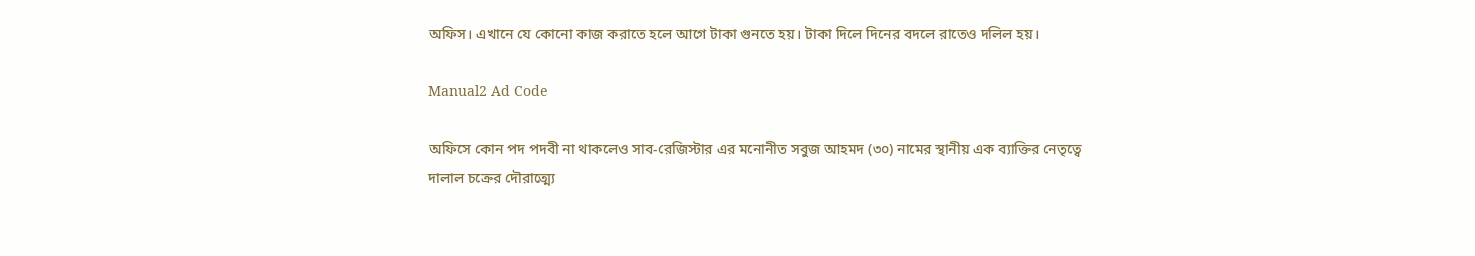অফিস। এখানে যে কোনো কাজ করাতে হলে আগে টাকা গুনতে হয়। টাকা দিলে দিনের বদলে রাতেও দলিল হয়।

Manual2 Ad Code

অফিসে কোন পদ পদবী না থাকলেও সাব-রেজিস্টার এর মনোনীত সবুজ আহমদ (৩০) নামের স্থানীয় এক ব্যাক্তির নেতৃত্বে দালাল চক্রের দৌরাত্ম্যে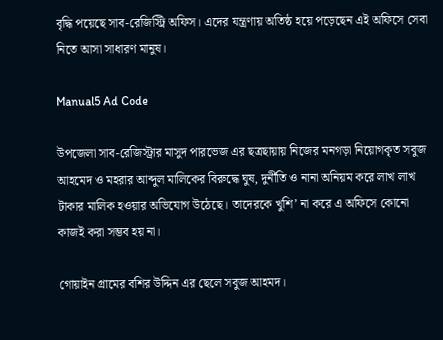বৃদ্ধি পয়েছে সাব-রেজিস্ট্রি অফিস। এদের যন্ত্রণায় অতিষ্ঠ হয়ে পড়েছেন এই অফিসে সেবা নিতে আসা সাধারণ মানুষ।

Manual5 Ad Code

উপজেলা সাব-রেজিস্ট্রার মাসুদ পারভেজ এর ছত্রছায়ায় নিজের মনগড়া নিয়োগকৃত সবুজ আহমেদ ও মহরার আব্দুল মালিকের বিরুদ্ধে ঘুষ, দুর্নীতি ও নানা অনিয়ম করে লাখ লাখ টাকার মালিক হওয়ার অভিযোগ উঠেছে। তাদেরকে খুশি’ না করে এ অফিসে কোনো কাজই করা সম্ভব হয় না।

গোয়াইন গ্রামের বশির উদ্দিন এর ছেলে সবুজ আহমদ।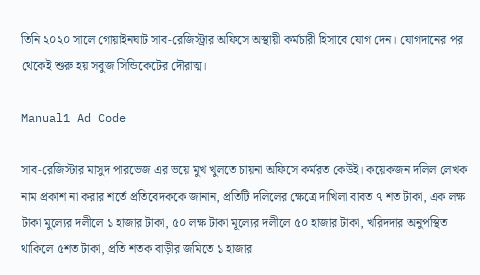তিনি ২০২০ সালে গোয়াইনঘাট সাব-রেজিস্ট্রার অফিসে অস্থায়ী কর্মচারী হিসাবে যোগ দেন। যোগদানের পর থেকেই শুরু হয় সবুজ সিন্ডিকেটের দৌরাত্ম।

Manual1 Ad Code

সাব-রেজিস্টার মাসুদ পারভেজ এর ভয়ে মুখ খুলতে চায়না অফিসে কর্মরত কেউই। কয়েকজন দলিল লেখক নাম প্রকাশ না করার শর্তে প্রতিবেদককে জানান, প্রতিটি দলিলের ক্ষেত্রে দাখিলা বাবত ৭ শত টাকা, এক লক্ষ টাকা মুল্যের দলীলে ১ হাজার টাকা, ৫০ লক্ষ টাকা মূল্যের দলীলে ৫০ হাজার টাকা, খরিদদার অনুপস্থিত থাকিলে ৫শত টাকা, প্রতি শতক বাড়ীর জমিতে ১ হাজার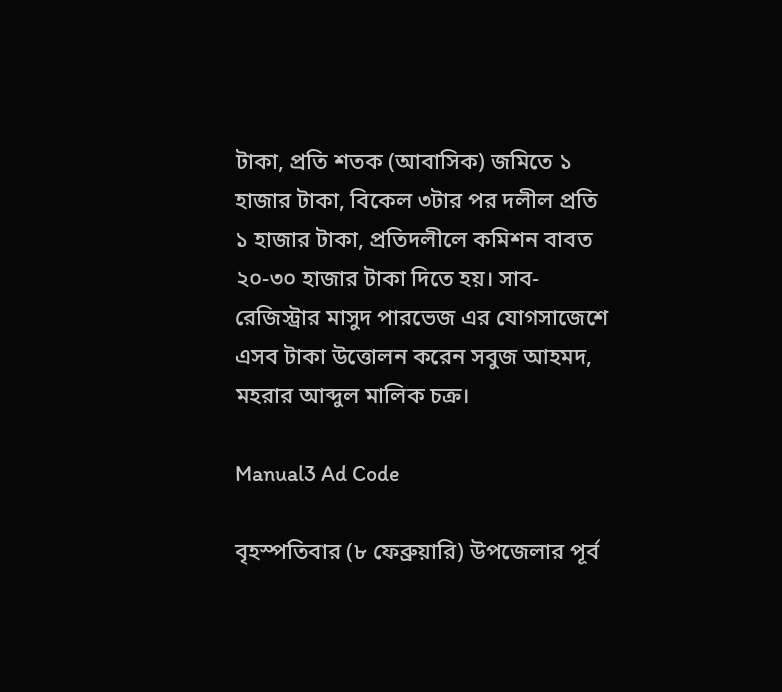টাকা, প্রতি শতক (আবাসিক) জমিতে ১ হাজার টাকা, বিকেল ৩টার পর দলীল প্রতি ১ হাজার টাকা, প্রতিদলীলে কমিশন বাবত ২০-৩০ হাজার টাকা দিতে হয়। সাব-রেজিস্ট্রার মাসুদ পারভেজ এর যোগসাজেশে এসব টাকা উত্তোলন করেন সবুজ আহমদ, মহরার আব্দুল মালিক চক্র।

Manual3 Ad Code

বৃহস্পতিবার (৮ ফেব্রুয়ারি) উপজেলার পূর্ব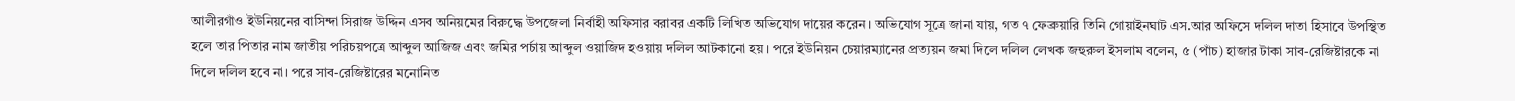আলীরগাঁও ইউনিয়নের বাসিন্দা সিরাজ উদ্দিন এসব অনিয়মের বিরুদ্ধে উপজেলা নির্বাহী অফিসার বরাবর একটি লিখিত অভিযোগ দায়ের করেন। অভিযোগ সূত্রে জানা যায়, গত ৭ ফেব্রুয়ারি তিনি গোয়াইনঘাট এস.আর অফিসে দলিল দাতা হিসাবে উপস্থিত হলে তার পিতার নাম জাতীয় পরিচয়পত্রে আব্দুল আজিজ এবং জমির পর্চায় আব্দুল ওয়াজিদ হওয়ায় দলিল আটকানো হয়। পরে ইউনিয়ন চেয়ারম্যানের প্রত্যয়ন জমা দিলে দলিল লেখক জহুরুল ইসলাম বলেন, ৫ (পাঁচ) হাজার টাকা সাব-রেজিষ্টারকে না দিলে দলিল হবে না। পরে সাব-রেজিষ্টারের মনোনিত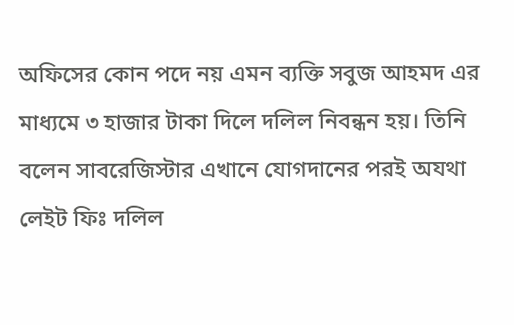অফিসের কোন পদে নয় এমন ব্যক্তি সবুজ আহমদ এর মাধ্যমে ৩ হাজার টাকা দিলে দলিল নিবন্ধন হয়। তিনি বলেন সাবরেজিস্টার এখানে যোগদানের পরই অযথা লেইট ফিঃ দলিল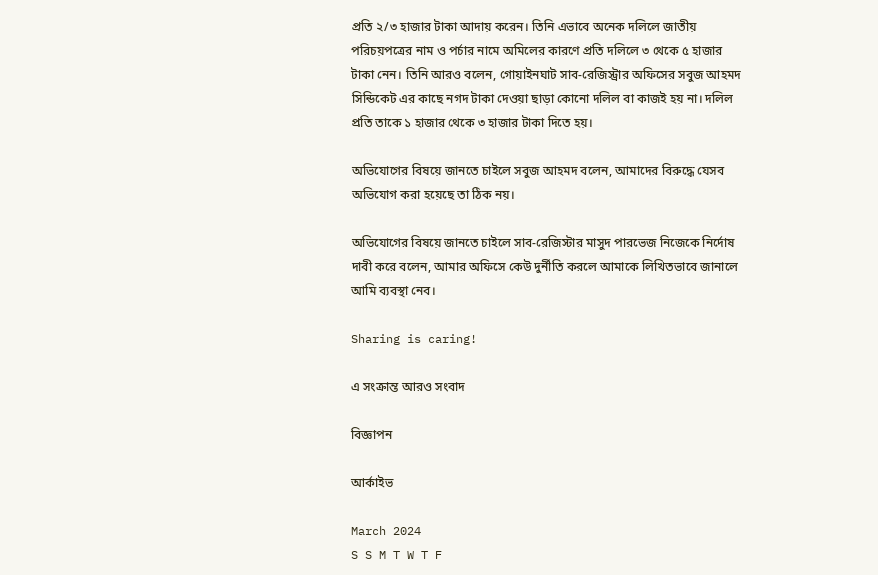প্রতি ২/৩ হাজার টাকা আদায় করেন। তিনি এভাবে অনেক দলিলে জাতীয় পরিচয়পত্রের নাম ও পর্চার নামে অমিলের কারণে প্রতি দলিলে ৩ থেকে ৫ হাজার টাকা নেন। তিনি আরও বলেন, গোয়াইনঘাট সাব-রেজিস্ট্রার অফিসের সবুজ আহমদ সিন্ডিকেট এর কাছে নগদ টাকা দেওয়া ছাড়া কোনো দলিল বা কাজই হয় না। দলিল প্রতি তাকে ১ হাজার থেকে ৩ হাজার টাকা দিতে হয়।

অভিযোগের বিষয়ে জানতে চাইলে সবুজ আহমদ বলেন, আমাদের বিরুদ্ধে যেসব অভিযোগ করা হয়েছে তা ঠিক নয়।

অভিযোগের বিষয়ে জানতে চাইলে সাব-রেজিস্টার মাসুদ পারভেজ নিজেকে নির্দোষ দাবী করে বলেন, আমার অফিসে কেউ দুর্নীতি করলে আমাকে লিখিতভাবে জানালে আমি ব্যবস্থা নেব।

Sharing is caring!

এ সংক্রান্ত আরও সংবাদ

বিজ্ঞাপন

আর্কাইভ

March 2024
S S M T W T F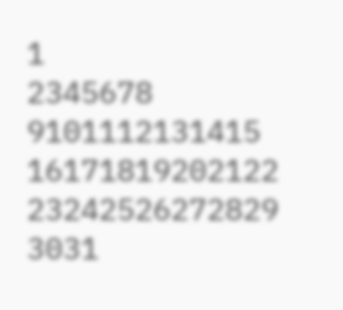1
2345678
9101112131415
16171819202122
23242526272829
3031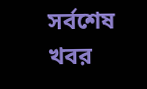সর্বশেষ খবর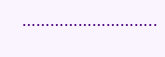………………………..